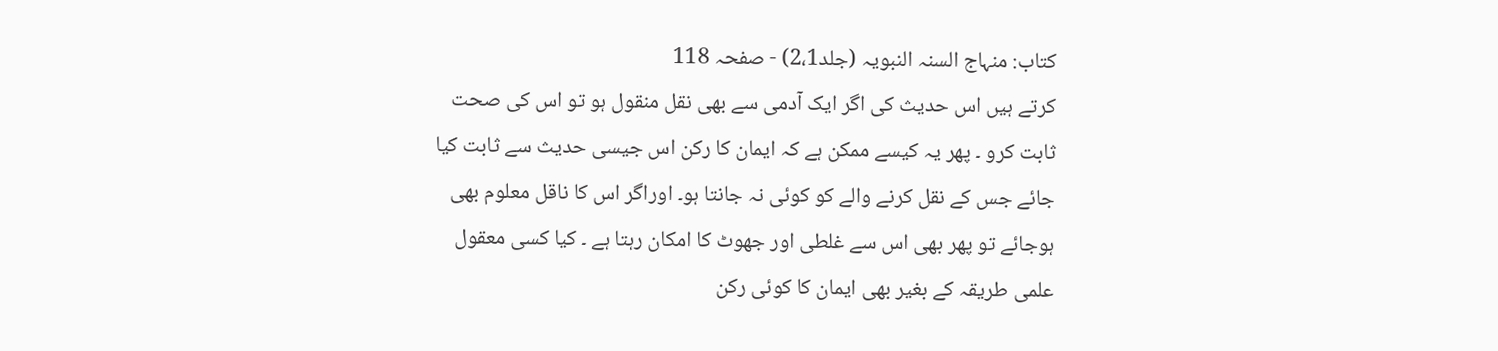کتاب: منہاج السنہ النبویہ (جلد2،1) - صفحہ 118
کرتے ہیں اس حدیث کی اگر ایک آدمی سے بھی نقل منقول ہو تو اس کی صحت ثابت کرو ۔ پھر یہ کیسے ممکن ہے کہ ایمان کا رکن اس جیسی حدیث سے ثابت کیا جائے جس کے نقل کرنے والے کو کوئی نہ جانتا ہو۔ اوراگر اس کا ناقل معلوم بھی ہوجائے تو پھر بھی اس سے غلطی اور جھوٹ کا امکان رہتا ہے ۔ کیا کسی معقول علمی طریقہ کے بغیر بھی ایمان کا کوئی رکن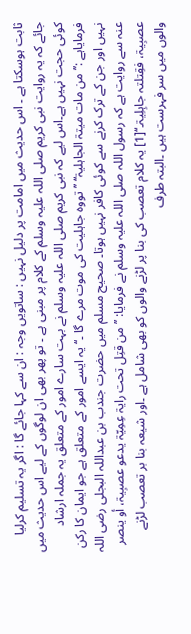ثابت ہوسکتا ہے ۔ اس حدیث میں امامت پر دلیل نہیں : ساتویں وجہ : ان سے کہا جائے گا : اگر یہ تسلیم کرلیا جائے کہ یہ روایت نبی کریم صلی اللہ علیہ وسلم کے کلام پر مبنی ہے ۔ تو پھر بھی ان لوگوں کے لیے اس حدیث میں کوئی حجت نہیں ہے۔اس لیے کہ نبی کریم صلی اللہ علیہ وسلم نے بہت سارے امور کے متعلق یہ جملہ ارشاد فرمایاہے :’’من مات میتۃ الجاہلیۃ‘‘ ’’ تووہ جاہلیت کی موت مرے گا ۔‘‘ یہ ایسے امور کے متعلق ہے جو ایمان کا رکن نہیں اور جن کے ترک کرنے سے کوئی کافر نہیں ہوتا۔ صحیح مسلم میں حضرت جندب بن عبداللہ البجلی رضی اللہ عنہ سے روایت ہے کہ رسول اللہ صلی اللہ علیہ وسلم نے فرمایا: ’’من قتِل تحت رایۃ عِمِیّۃ یدعو عصبِیۃ، أو ینصر عصبِیۃ، فقِتلتہ جاہِلِیۃ۔‘‘[1] یہ کلام تعصب کی بنا پر لڑنے والوں کو بھی شامل ہے ۔اور شیعہ بنا بر تعصب لڑنے والوں میں سر فہرست ہیں ۔البتہ طرف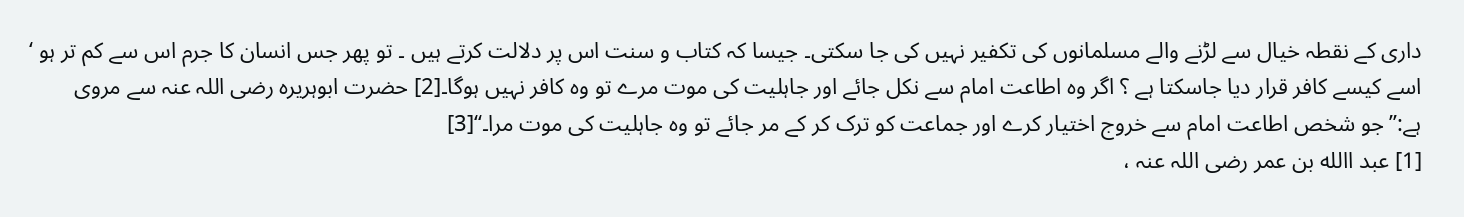داری کے نقطہ خیال سے لڑنے والے مسلمانوں کی تکفیر نہیں کی جا سکتی۔ جیسا کہ کتاب و سنت اس پر دلالت کرتے ہیں ۔ تو پھر جس انسان کا جرم اس سے کم تر ہو ‘ اسے کیسے کافر قرار دیا جاسکتا ہے ؟ اگر وہ اطاعت امام سے نکل جائے اور جاہلیت کی موت مرے تو وہ کافر نہیں ہوگا۔[2] حضرت ابوہریرہ رضی اللہ عنہ سے مروی ہے:’’جو شخص اطاعت امام سے خروج اختیار کرے اور جماعت کو ترک کر کے مر جائے تو وہ جاہلیت کی موت مرا۔‘‘[3]
[1] عبد االله بن عمر رضی اللہ عنہ ،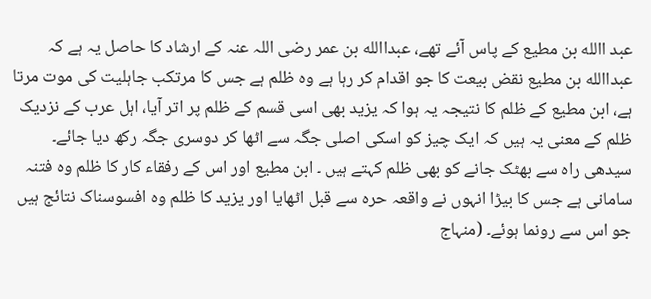عبد االله بن مطیع کے پاس آئے تھے، عبداالله بن عمر رضی اللہ عنہ کے ارشاد کا حاصل یہ ہے کہ عبداالله بن مطیع نقض بیعت کا جو اقدام کر رہا ہے وہ ظلم ہے جس کا مرتکب جاہلیت کی موت مرتا ہے، ابن مطیع کے ظلم کا نتیجہ یہ ہوا کہ یزید بھی اسی قسم کے ظلم پر اتر آیا، اہل عرب کے نزدیک ظلم کے معنی یہ ہیں کہ ایک چیز کو اسکی اصلی جگہ سے اٹھا کر دوسری جگہ رکھ دیا جائے۔ سیدھی راہ سے بھٹک جانے کو بھی ظلم کہتے ہیں ۔ ابن مطیع اور اس کے رفقاء کار کا ظلم وہ فتنہ سامانی ہے جس کا بیڑا انہوں نے واقعہ حرہ سے قبل اٹھایا اور یزید کا ظلم وہ افسوسناک نتائج ہیں جو اس سے رونما ہوئے۔ (منہاج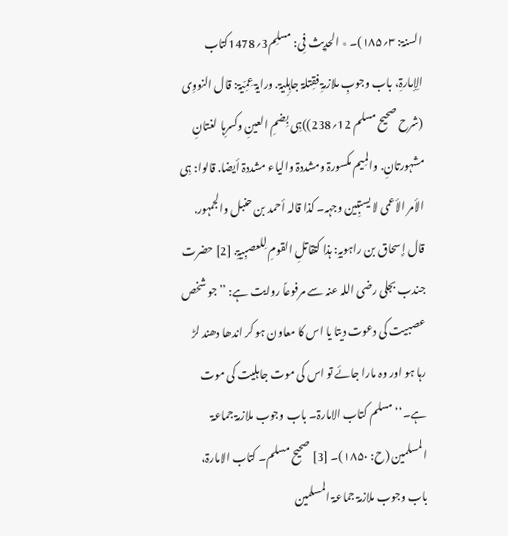السنۃ: ۳؍۱۸۵)۔ ٭ الحدِیث فِی: مسلِم3؍1478کتاب الِإمارۃِ، باب وجوبِ ملازمۃِ فقِتلۃ جاہِلِیۃ. ورایۃ عِمِّیۃ: قال النووِی (شرح صحیح مسلم 12؍238))ہِی بِضمِ العینِ وکسرِہا لغتانِ مشہورتانِ. والمِیم مکسورۃ ومشددۃ والیاء مشددۃ أیضا. قالوا: ہِی الأمر الأعمی لا یستبِین وجہہ۔ کذا قالہ أحمد بن حنبل والجمہور. قال إِسحاق بن راہویہِ: ہذا کتقاتلِ القومِ لِلعصبِیۃِ. [2] حضرت جندب بجلی رضی اللہ عنہ سے مرفوعاً روایت ہے: ’’جو شخص عصبیت کی دعوت دیتا یا اس کا معاون ہو کر اندھا دھند لڑ رہا ہو اور وہ مارا جائے تو اس کی موت جاہلیت کی موت ہے۔‘‘مسلم کتاب الامارۃ۔ باب وجوب ملازمۃ جماعۃ المسلمین (ح: ۱۸۵۰)۔ [3] صحیح مسلم۔ کتاب الامارۃ، باب وجوب ملازمۃ جماعۃ المسلمین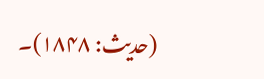(حدیث: ۱۸۴۸)۔